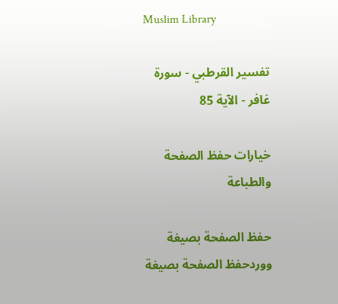Muslim Library

تفسير القرطبي - سورة غافر - الآية 85

خيارات حفظ الصفحة والطباعة

حفظ الصفحة بصيغة ووردحفظ الصفحة بصيغة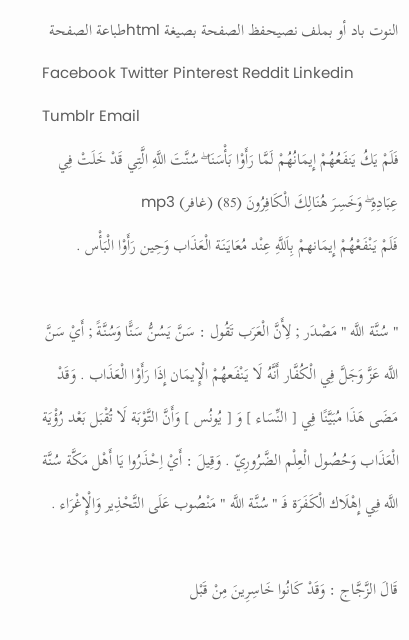النوت باد أو بملف نصيحفظ الصفحة بصيغة htmlطباعة الصفحة
Facebook Twitter Pinterest Reddit Linkedin Tumblr Email
فَلَمْ يَكُ يَنفَعُهُمْ إِيمَانُهُمْ لَمَّا رَأَوْا بَأْسَنَا ۖ سُنَّتَ اللَّهِ الَّتِي قَدْ خَلَتْ فِي عِبَادِهِ ۖ وَخَسِرَ هُنَالِكَ الْكَافِرُونَ (85) (غافر) mp3
فَلَمْ يَنْفَعْهُمْ إِيمَانهمْ بِاَللَّهِ عِنْد مُعَايَنَة الْعَذَاب وَحِين رَأَوْا الْبَأْس .

" سُنَّة اللَّه " مَصْدَر ; لِأَنَّ الْعَرَب تَقُول : سَنَّ يَسُنُّ سَنًّا وَسُنَّةً ; أَيْ سَنَّ اللَّه عَزَّ وَجَلَّ فِي الْكُفَّار أَنَّهُ لَا يَنْفَعهُمْ الْإِيمَان إِذَا رَأَوْا الْعَذَاب . وَقَدْ مَضَى هَذَا مُبَيَّنًا فِي [ النِّسَاء ] وَ [ يُونُس ] وَأَنَّ التَّوْبَة لَا تُقْبَل بَعْد رُؤْيَة الْعَذَاب وَحُصُول الْعِلْم الضَّرُورِيّ . وَقِيلَ : أَيْ اِحْذَرُوا يَا أَهْل مَكَّة سُنَّة اللَّه فِي إِهْلَاك الْكَفَرَة فَـ " سُنَّة اللَّه " مَنْصُوب عَلَى التَّحْذِير وَالْإِغْرَاء .

قَالَ الزَّجَّاج : وَقَدْ كَانُوا خَاسِرِينَ مِنْ قَبْل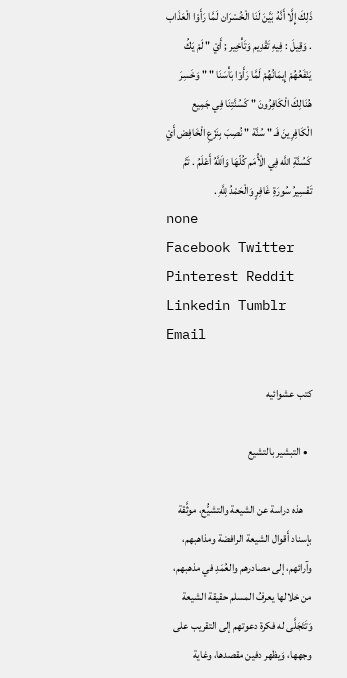ذَلِكَ إِلَّا أَنَّهُ بَيَّنَ لَنَا الْخُسْرَان لَمَّا رَأَوْا الْعَذَاب . وَقِيلَ : فِيهِ تَقْدِيم وَتَأْخِير ; أَيْ " لَمْ يَكُ يَنْفَعُهُمْ إِيمَانُهُمْ لَمَّا رَأَوْا بَأْسَنَا " " وَخَسِرَ هُنَالِكَ الْكَافِرُونَ " كَسُنَّتِنَا فِي جَمِيع الْكَافِرِينَ فَـ " سُنَّة " نُصِبَ بِنَزْعِ الْخَافِض أَيْ كَسُنَّةِ اللَّه فِي الْأُمَم كُلّهَا وَاَللَّهُ أَعْلَمُ . تَمَّ تَفْسِيرُ سُورَةِ غَافِرٍ وَالْحَمْدُ لِلَّهِ .
none
Facebook Twitter Pinterest Reddit Linkedin Tumblr Email

كتب عشوائيه

  • التبشير بالتشيع

    هذه دراسة عن الشيعة والتشيُّع، موثَّقة بإسناد أَقوال الشيعة الرافضة ومذاهبهم، وآرائهم، إلى مصادرهم والعُمَدِ في مذهبهم، من خلالها يعرفُ المسلم حقيقة الشيعة وَتَتَجَلَّى له فكرة دعوتهم إلى التقريب على وجهها، وَيظهر دفين مقصدها، وغاية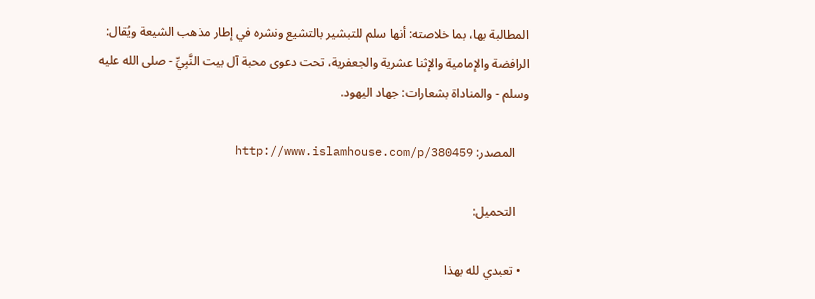المطالبة بها، بما خلاصته: أنها سلم للتبشير بالتشيع ونشره في إطار مذهب الشيعة ويُقال: الرافضة والإمامية والإثنا عشرية والجعفرية، تحت دعوى محبة آل بيت النَّبِيِّ - صلى الله عليه وسلم - والمناداة بشعارات: جهاد اليهود.

    المصدر: http://www.islamhouse.com/p/380459

    التحميل:

  • تعبدي لله بهذا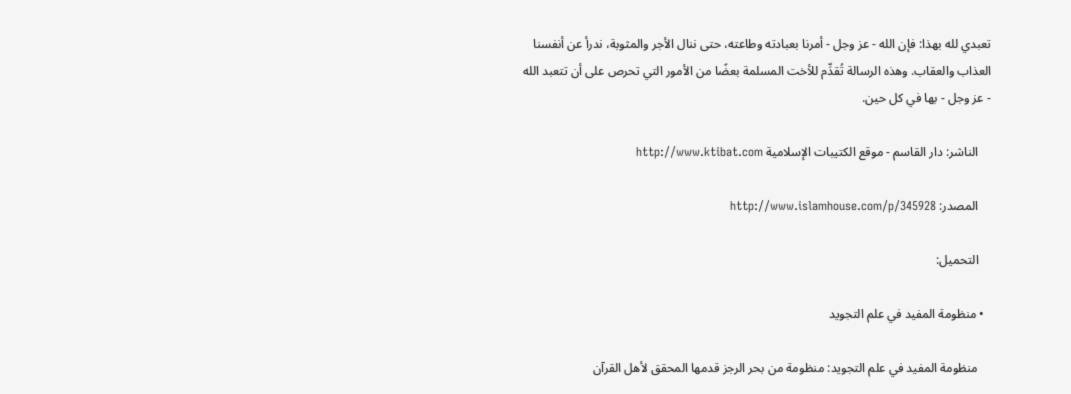تعبدي لله بهذا: فإن الله - عز وجل - أمرنا بعبادته وطاعته، حتى ننال الأجر والمثوبة، ندرأ عن أنفسنا العذاب والعقاب. وهذه الرسالة تُقدِّم للأخت المسلمة بعضًا من الأمور التي تحرص على أن تتعبد الله - عز وجل - بها في كل حين.

    الناشر: دار القاسم - موقع الكتيبات الإسلامية http://www.ktibat.com

    المصدر: http://www.islamhouse.com/p/345928

    التحميل:

  • منظومة المفيد في علم التجويد

    منظومة المفيد في علم التجويد: منظومة من بحر الرجز قدمها المحقق لأهل القرآن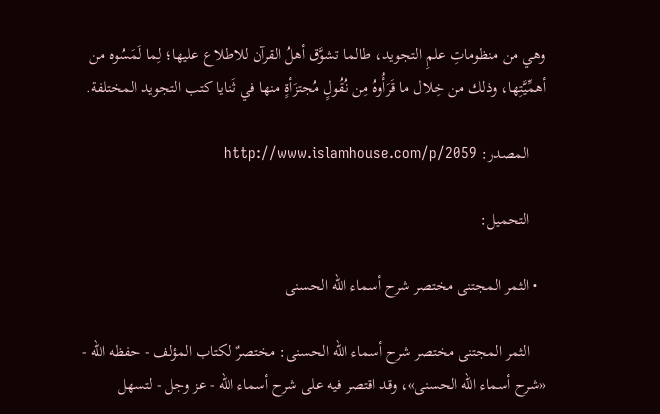وهي من منظوماتِ علمِ التجويد، طالما تشوَّق أهلُ القرآن للاطلاع عليها؛ لِما لَمَسُوه من أهمِّيَّتِها، وذلك من خِلال ما قَرَأُوهُ مِن نُقُولٍ مُجتزَأةٍ منها في ثَنايا كتب التجويد المختلفة.

    المصدر: http://www.islamhouse.com/p/2059

    التحميل:

  • الثمر المجتنى مختصر شرح أسماء الله الحسنى

    الثمر المجتنى مختصر شرح أسماء الله الحسنى: مختصرٌ لكتاب المؤلف - حفظه الله - «شرح أسماء الله الحسنى»، وقد اقتصر فيه على شرح أسماء الله - عز وجل - لتسهل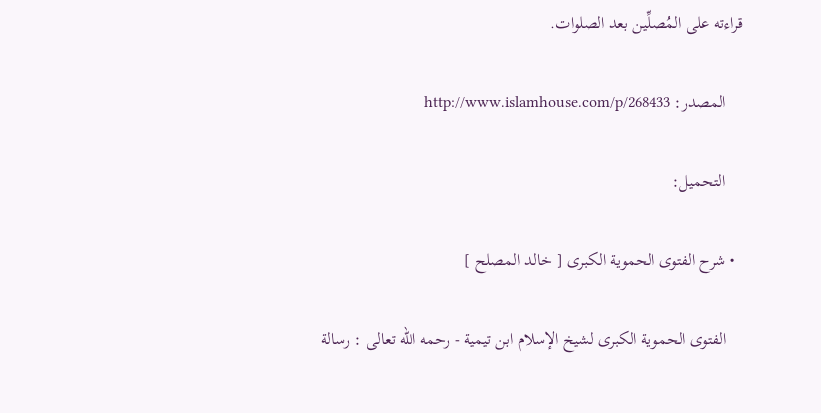قراءته على المُصلِّين بعد الصلوات.

    المصدر: http://www.islamhouse.com/p/268433

    التحميل:

  • شرح الفتوى الحموية الكبرى [ خالد المصلح ]

    الفتوى الحموية الكبرى لشيخ الإسلام ابن تيمية - رحمه الله تعالى : رسالة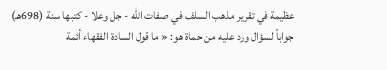عظيمة في تقرير مذهب السلف في صفات الله - جل وعلا - كتبها سنة (698هـ) جواباً لسؤال ورد عليه من حماة هو: « ما قول السادة الفقهاء أئمة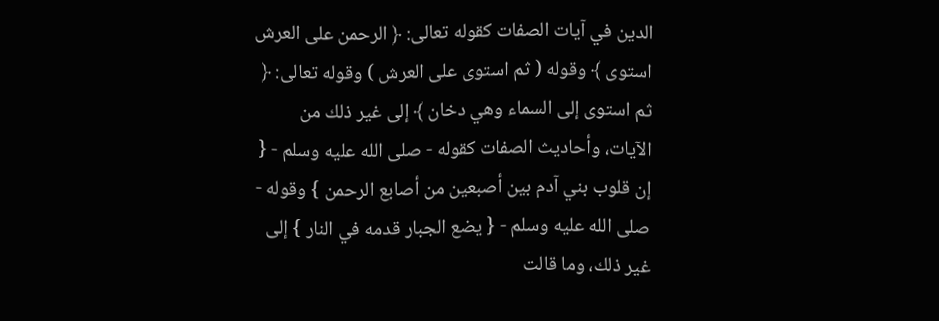الدين في آيات الصفات كقوله تعالى: ﴿ الرحمن على العرش استوى ﴾ وقوله ( ثم استوى على العرش ) وقوله تعالى: ﴿ ثم استوى إلى السماء وهي دخان ﴾ إلى غير ذلك من الآيات، وأحاديث الصفات كقوله - صلى الله عليه وسلم - { إن قلوب بني آدم بين أصبعين من أصابع الرحمن } وقوله - صلى الله عليه وسلم - { يضع الجبار قدمه في النار } إلى غير ذلك، وما قالت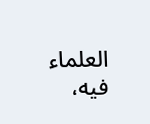العلماء فيه،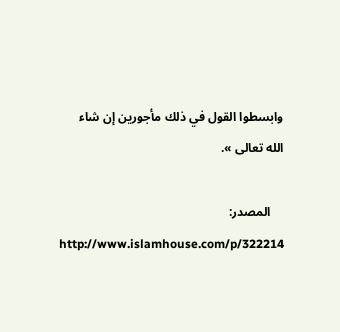وابسطوا القول في ذلك مأجورين إن شاء الله تعالى ».

    المصدر: http://www.islamhouse.com/p/322214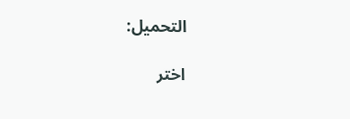التحميل:

اختر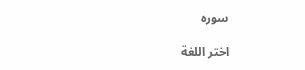سوره

اختر اللغة